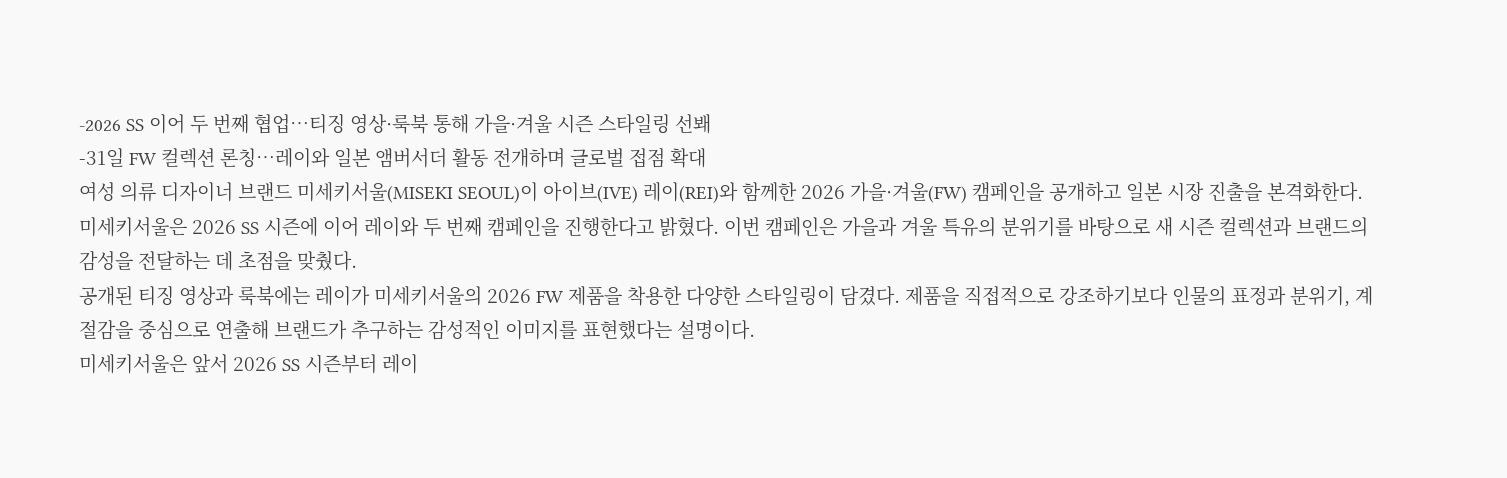-2026 SS 이어 두 번째 협업…티징 영상·룩북 통해 가을·겨울 시즌 스타일링 선봬
-31일 FW 컬렉션 론칭…레이와 일본 앰버서더 활동 전개하며 글로벌 접점 확대
여성 의류 디자이너 브랜드 미세키서울(MISEKI SEOUL)이 아이브(IVE) 레이(REI)와 함께한 2026 가을·겨울(FW) 캠페인을 공개하고 일본 시장 진출을 본격화한다.
미세키서울은 2026 SS 시즌에 이어 레이와 두 번째 캠페인을 진행한다고 밝혔다. 이번 캠페인은 가을과 겨울 특유의 분위기를 바탕으로 새 시즌 컬렉션과 브랜드의 감성을 전달하는 데 초점을 맞췄다.
공개된 티징 영상과 룩북에는 레이가 미세키서울의 2026 FW 제품을 착용한 다양한 스타일링이 담겼다. 제품을 직접적으로 강조하기보다 인물의 표정과 분위기, 계절감을 중심으로 연출해 브랜드가 추구하는 감성적인 이미지를 표현했다는 설명이다.
미세키서울은 앞서 2026 SS 시즌부터 레이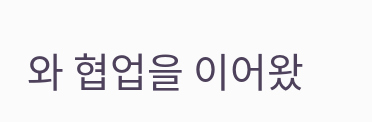와 협업을 이어왔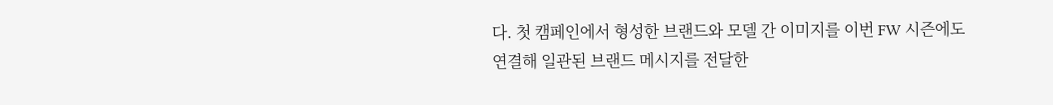다. 첫 캠페인에서 형성한 브랜드와 모델 간 이미지를 이번 FW 시즌에도 연결해 일관된 브랜드 메시지를 전달한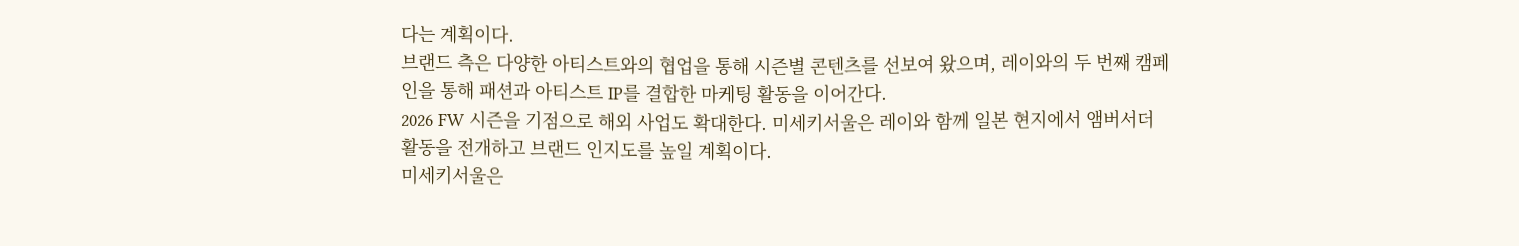다는 계획이다.
브랜드 측은 다양한 아티스트와의 협업을 통해 시즌별 콘텐츠를 선보여 왔으며, 레이와의 두 번째 캠페인을 통해 패션과 아티스트 IP를 결합한 마케팅 활동을 이어간다.
2026 FW 시즌을 기점으로 해외 사업도 확대한다. 미세키서울은 레이와 함께 일본 현지에서 앰버서더 활동을 전개하고 브랜드 인지도를 높일 계획이다.
미세키서울은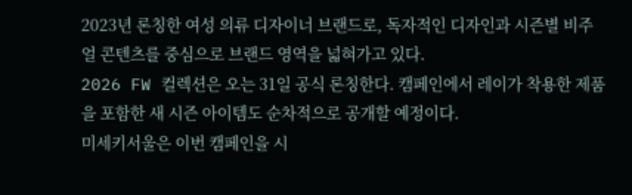2023년 론칭한 여성 의류 디자이너 브랜드로, 독자적인 디자인과 시즌별 비주얼 콘텐츠를 중심으로 브랜드 영역을 넓혀가고 있다.
2026 FW 컬렉션은 오는 31일 공식 론칭한다. 캠페인에서 레이가 착용한 제품을 포함한 새 시즌 아이템도 순차적으로 공개할 예정이다.
미세키서울은 이번 캠페인을 시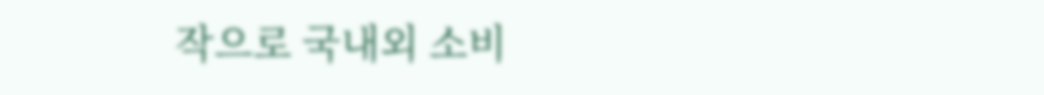작으로 국내외 소비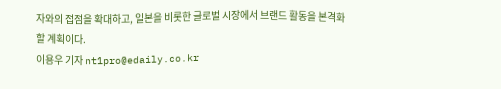자와의 접점을 확대하고, 일본을 비롯한 글로벌 시장에서 브랜드 활동을 본격화할 계획이다.
이용우 기자 nt1pro@edaily.co.kr